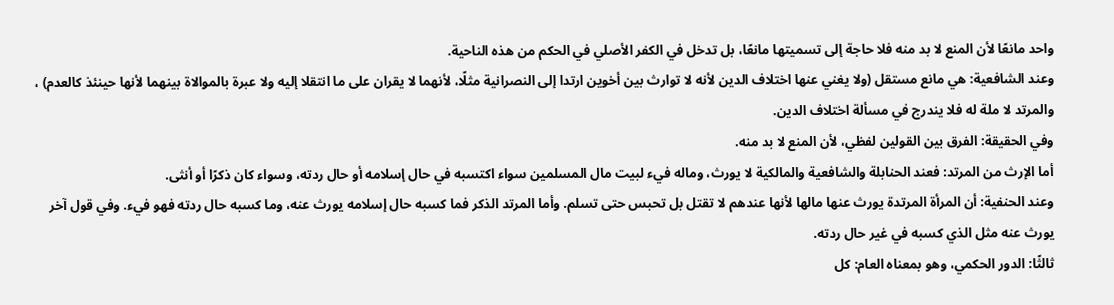واحد مانعًا لأن المنع لا بد منه فلا حاجة إلى تسميتها مانعًا، بل تدخل في الكفر الأصلي في الحكم من هذه الناحية.
وعند الشافعية: هي مانع مستقل (ولا يغني عنها اختلاف الدين لأنه لا توارث بين أخوين ارتدا إلى النصرانية مثلًا، لأنهما لا يقران على ما انتقلا إليه ولا عبرة بالموالاة بينهما لأنها حينئذ كالعدم) ، والمرتد لا ملة له فلا يندرج في مسألة اختلاف الدين.
وفي الحقيقة: الفرق بين القولين لفظي، لأن المنع لا بد منه.
أما الإرث من المرتد: فعند الحنابلة والشافعية والمالكية لا يورث، وماله فيء لبيت مال المسلمين سواء اكتسبه في حال إسلامه أو حال ردته، وسواء كان ذكرًا أو أنثى.
وعند الحنفية: أن المرأة المرتدة يورث عنها مالها لأنها عندهم لا تقتل بل تحبس حتى تسلم. وأما المرتد الذكر فما كسبه حال إسلامه يورث عنه، وما كسبه حال ردته فهو فيء. وفي قول آخر يورث عنه مثل الذي كسبه في غير حال ردته.
ثالثًا: الدور الحكمي، وهو بمعناه العام: كل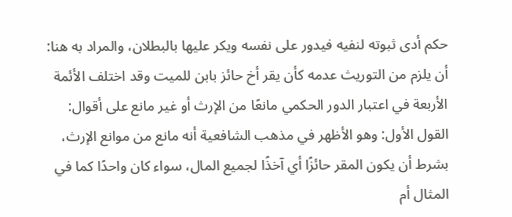حكم أدى ثبوته لنفيه فيدور على نفسه ويكر عليها بالبطلان، والمراد به هنا: أن يلزم من التوريث عدمه كأن يقر أخ حائز بابن للميت وقد اختلف الأئمة الأربعة في اعتبار الدور الحكمي مانعًا من الإرث أو غير مانع على أقوال:
القول الأول: وهو الأظهر في مذهب الشافعية أنه مانع من موانع الإرث، بشرط أن يكون المقر حائزًا أي آخذًا لجميع المال، سواء كان واحدًا كما في المثال أم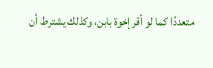متعددًا كما لو أقر إخوة بابن، وكذلك يشترط أن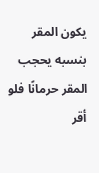يكون المقر بنسبه يحجب المقر حرمانًا فلو أقر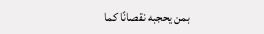بمن يحجبه نقصانًا كما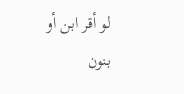لو أقر ابن أو بنون